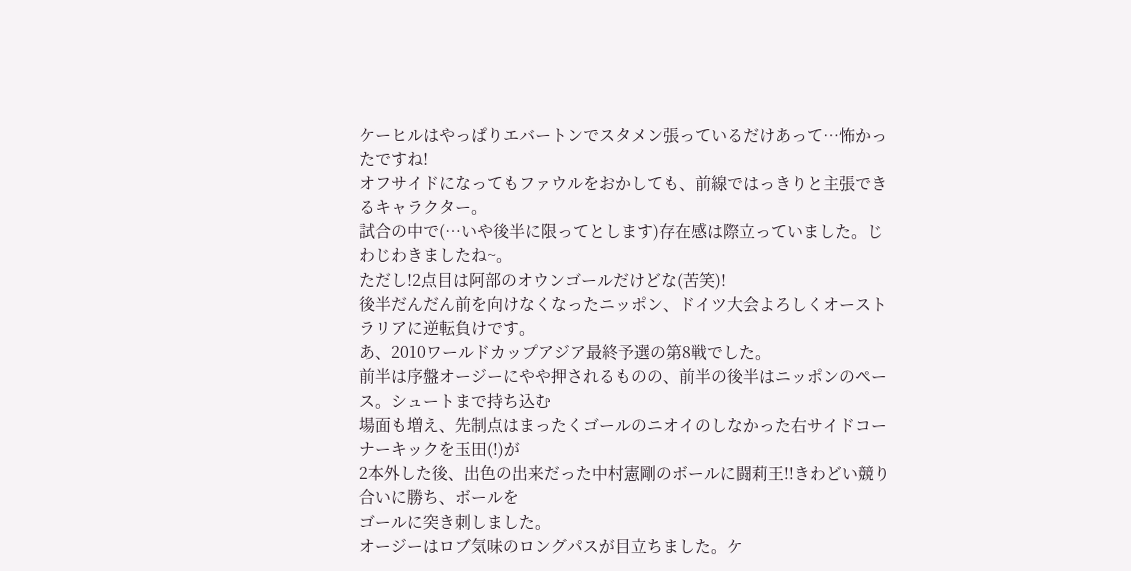ケーヒルはやっぱりエバートンでスタメン張っているだけあって…怖かったですね!
オフサイドになってもファウルをおかしても、前線ではっきりと主張できるキャラクター。
試合の中で(…いや後半に限ってとします)存在感は際立っていました。じわじわきましたね~。
ただし!2点目は阿部のオウンゴールだけどな(苦笑)!
後半だんだん前を向けなくなったニッポン、ドイツ大会よろしくオーストラリアに逆転負けです。
あ、2010ワールドカップアジア最終予選の第8戦でした。
前半は序盤オージーにやや押されるものの、前半の後半はニッポンのペース。シュートまで持ち込む
場面も増え、先制点はまったくゴールのニオイのしなかった右サイドコーナーキックを玉田(!)が
2本外した後、出色の出来だった中村憲剛のボールに闘莉王!!きわどい競り合いに勝ち、ボールを
ゴールに突き刺しました。
オージーはロブ気味のロングパスが目立ちました。ケ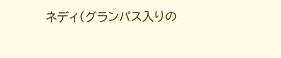ネディ(グランパス入りの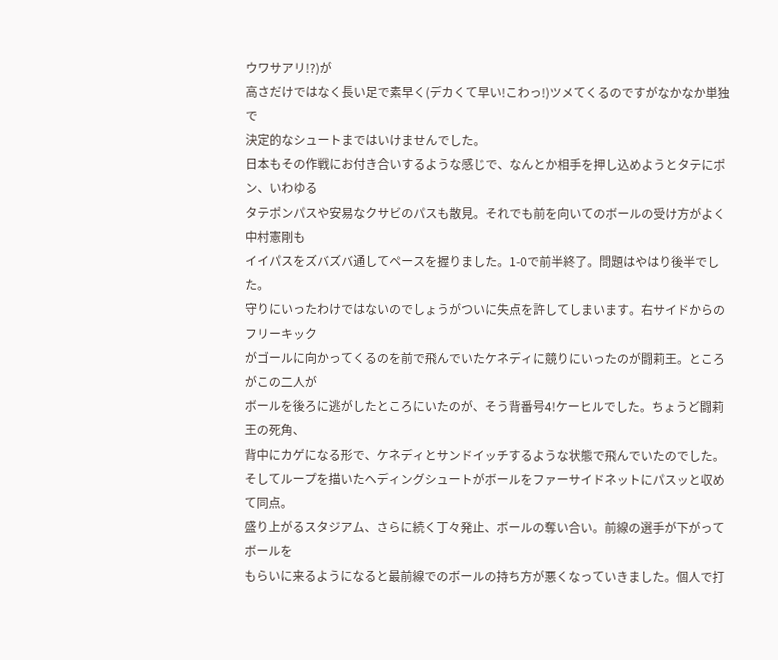ウワサアリ!?)が
高さだけではなく長い足で素早く(デカくて早い!こわっ!)ツメてくるのですがなかなか単独で
決定的なシュートまではいけませんでした。
日本もその作戦にお付き合いするような感じで、なんとか相手を押し込めようとタテにポン、いわゆる
タテポンパスや安易なクサビのパスも散見。それでも前を向いてのボールの受け方がよく中村憲剛も
イイパスをズバズバ通してペースを握りました。1-0で前半終了。問題はやはり後半でした。
守りにいったわけではないのでしょうがついに失点を許してしまいます。右サイドからのフリーキック
がゴールに向かってくるのを前で飛んでいたケネディに競りにいったのが闘莉王。ところがこの二人が
ボールを後ろに逃がしたところにいたのが、そう背番号4!ケーヒルでした。ちょうど闘莉王の死角、
背中にカゲになる形で、ケネディとサンドイッチするような状態で飛んでいたのでした。
そしてループを描いたヘディングシュートがボールをファーサイドネットにパスッと収めて同点。
盛り上がるスタジアム、さらに続く丁々発止、ボールの奪い合い。前線の選手が下がってボールを
もらいに来るようになると最前線でのボールの持ち方が悪くなっていきました。個人で打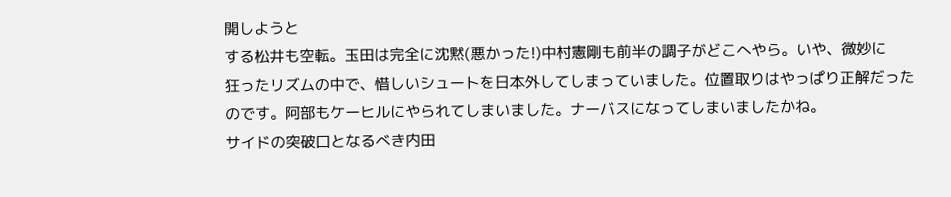開しようと
する松井も空転。玉田は完全に沈黙(悪かった!)中村憲剛も前半の調子がどこへやら。いや、微妙に
狂ったリズムの中で、惜しいシュートを日本外してしまっていました。位置取りはやっぱり正解だった
のです。阿部もケーヒルにやられてしまいました。ナーバスになってしまいましたかね。
サイドの突破口となるべき内田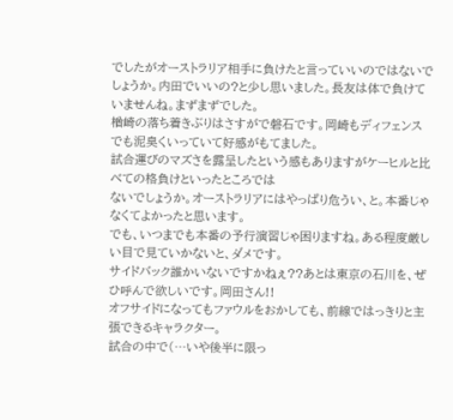でしたがオーストラリア相手に負けたと言っていいのではないで
しょうか。内田でいいの?と少し思いました。長友は体で負けていませんね。まずまずでした。
楢崎の落ち着きぶりはさすがで磐石です。岡崎もディフェンスでも泥臭くいっていて好感がもてました。
試合運びのマズさを露呈したという感もありますがケーヒルと比べての格負けといったところでは
ないでしょうか。オーストラリアにはやっぱり危うい、と。本番じゃなくてよかったと思います。
でも、いつまでも本番の予行演習じゃ困りますね。ある程度厳しい目で見ていかないと、ダメです。
サイドバック誰かいないですかねぇ??あとは東京の石川を、ぜひ呼んで欲しいです。岡田さん!!
オフサイドになってもファウルをおかしても、前線ではっきりと主張できるキャラクター。
試合の中で(…いや後半に限っ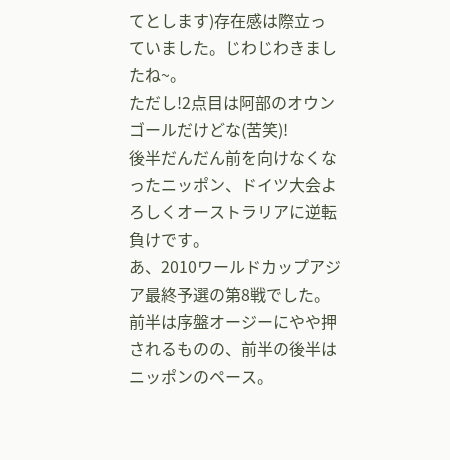てとします)存在感は際立っていました。じわじわきましたね~。
ただし!2点目は阿部のオウンゴールだけどな(苦笑)!
後半だんだん前を向けなくなったニッポン、ドイツ大会よろしくオーストラリアに逆転負けです。
あ、2010ワールドカップアジア最終予選の第8戦でした。
前半は序盤オージーにやや押されるものの、前半の後半はニッポンのペース。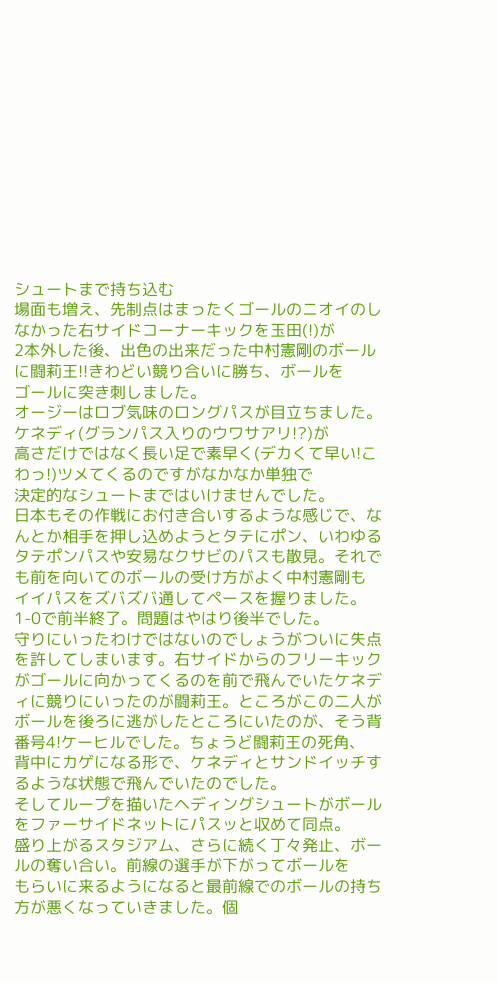シュートまで持ち込む
場面も増え、先制点はまったくゴールのニオイのしなかった右サイドコーナーキックを玉田(!)が
2本外した後、出色の出来だった中村憲剛のボールに闘莉王!!きわどい競り合いに勝ち、ボールを
ゴールに突き刺しました。
オージーはロブ気味のロングパスが目立ちました。ケネディ(グランパス入りのウワサアリ!?)が
高さだけではなく長い足で素早く(デカくて早い!こわっ!)ツメてくるのですがなかなか単独で
決定的なシュートまではいけませんでした。
日本もその作戦にお付き合いするような感じで、なんとか相手を押し込めようとタテにポン、いわゆる
タテポンパスや安易なクサビのパスも散見。それでも前を向いてのボールの受け方がよく中村憲剛も
イイパスをズバズバ通してペースを握りました。1-0で前半終了。問題はやはり後半でした。
守りにいったわけではないのでしょうがついに失点を許してしまいます。右サイドからのフリーキック
がゴールに向かってくるのを前で飛んでいたケネディに競りにいったのが闘莉王。ところがこの二人が
ボールを後ろに逃がしたところにいたのが、そう背番号4!ケーヒルでした。ちょうど闘莉王の死角、
背中にカゲになる形で、ケネディとサンドイッチするような状態で飛んでいたのでした。
そしてループを描いたヘディングシュートがボールをファーサイドネットにパスッと収めて同点。
盛り上がるスタジアム、さらに続く丁々発止、ボールの奪い合い。前線の選手が下がってボールを
もらいに来るようになると最前線でのボールの持ち方が悪くなっていきました。個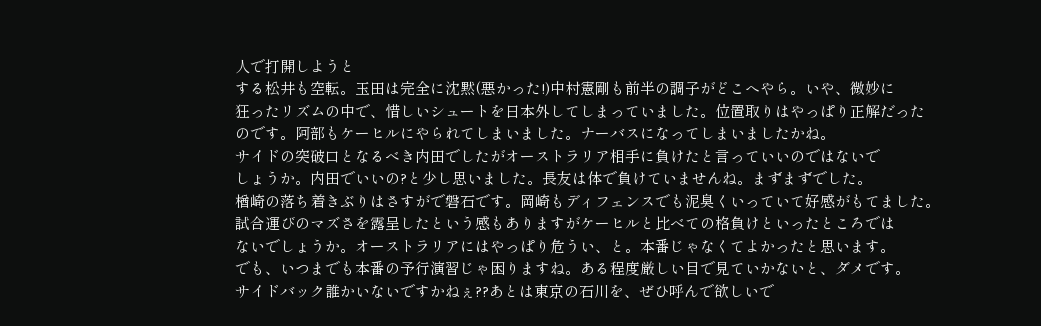人で打開しようと
する松井も空転。玉田は完全に沈黙(悪かった!)中村憲剛も前半の調子がどこへやら。いや、微妙に
狂ったリズムの中で、惜しいシュートを日本外してしまっていました。位置取りはやっぱり正解だった
のです。阿部もケーヒルにやられてしまいました。ナーバスになってしまいましたかね。
サイドの突破口となるべき内田でしたがオーストラリア相手に負けたと言っていいのではないで
しょうか。内田でいいの?と少し思いました。長友は体で負けていませんね。まずまずでした。
楢崎の落ち着きぶりはさすがで磐石です。岡崎もディフェンスでも泥臭くいっていて好感がもてました。
試合運びのマズさを露呈したという感もありますがケーヒルと比べての格負けといったところでは
ないでしょうか。オーストラリアにはやっぱり危うい、と。本番じゃなくてよかったと思います。
でも、いつまでも本番の予行演習じゃ困りますね。ある程度厳しい目で見ていかないと、ダメです。
サイドバック誰かいないですかねぇ??あとは東京の石川を、ぜひ呼んで欲しいで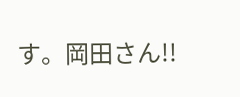す。岡田さん!!